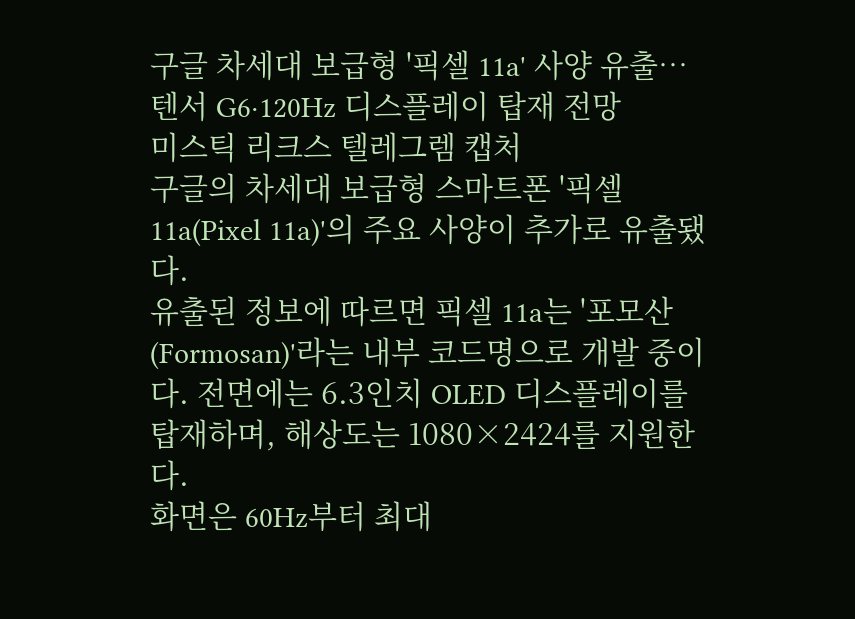구글 차세대 보급형 '픽셀 11a' 사양 유출…텐서 G6·120Hz 디스플레이 탑재 전망
미스틱 리크스 텔레그렘 캡처
구글의 차세대 보급형 스마트폰 '픽셀 11a(Pixel 11a)'의 주요 사양이 추가로 유출됐다.
유출된 정보에 따르면 픽셀 11a는 '포모산(Formosan)'라는 내부 코드명으로 개발 중이다. 전면에는 6.3인치 OLED 디스플레이를 탑재하며, 해상도는 1080×2424를 지원한다.
화면은 60Hz부터 최대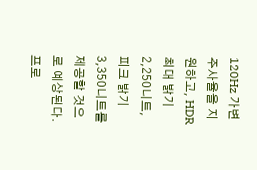120Hz 가변 주사율을 지원하고, HDR 최대 밝기 2,250니트, 피크 밝기 3,350니트를 제공할 것으로 예상된다.
프로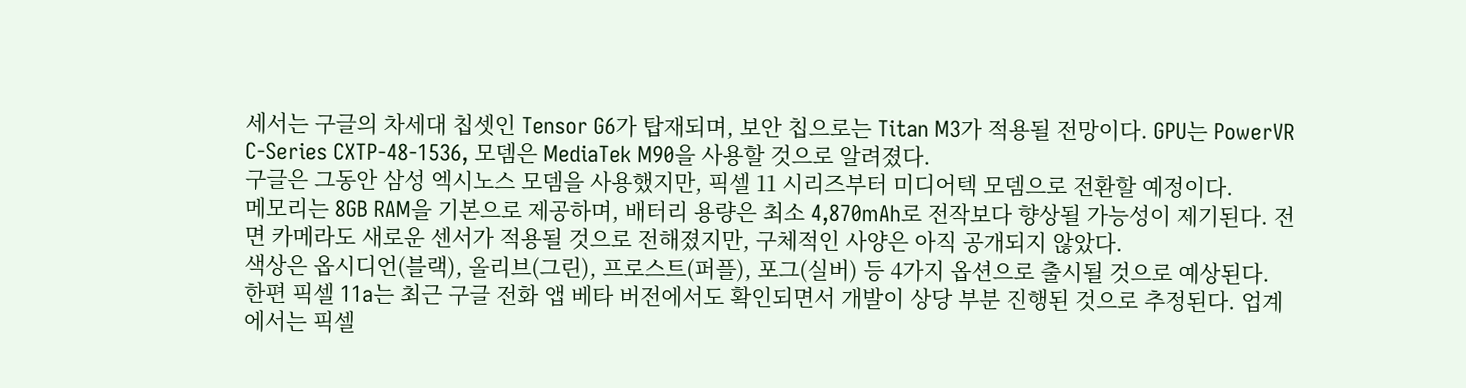세서는 구글의 차세대 칩셋인 Tensor G6가 탑재되며, 보안 칩으로는 Titan M3가 적용될 전망이다. GPU는 PowerVR C-Series CXTP-48-1536, 모뎀은 MediaTek M90을 사용할 것으로 알려졌다.
구글은 그동안 삼성 엑시노스 모뎀을 사용했지만, 픽셀 11 시리즈부터 미디어텍 모뎀으로 전환할 예정이다.
메모리는 8GB RAM을 기본으로 제공하며, 배터리 용량은 최소 4,870mAh로 전작보다 향상될 가능성이 제기된다. 전면 카메라도 새로운 센서가 적용될 것으로 전해졌지만, 구체적인 사양은 아직 공개되지 않았다.
색상은 옵시디언(블랙), 올리브(그린), 프로스트(퍼플), 포그(실버) 등 4가지 옵션으로 출시될 것으로 예상된다.
한편 픽셀 11a는 최근 구글 전화 앱 베타 버전에서도 확인되면서 개발이 상당 부분 진행된 것으로 추정된다. 업계에서는 픽셀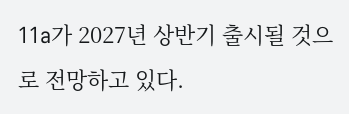11a가 2027년 상반기 출시될 것으로 전망하고 있다.